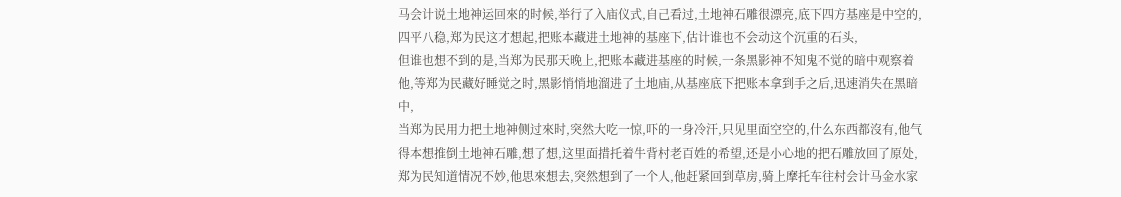马会计说土地神运回來的时候,举行了入庙仪式,自己看过,土地神石雕很漂亮,底下四方基座是中空的,四平八稳,郑为民这才想起,把账本藏进土地神的基座下,估计谁也不会动这个沉重的石头,
但谁也想不到的是,当郑为民那天晚上,把账本藏进基座的时候,一条黑影神不知鬼不觉的暗中观察着他,等郑为民藏好睡觉之时,黑影悄悄地溜进了土地庙,从基座底下把账本拿到手之后,迅速消失在黑暗中,
当郑为民用力把土地神侧过來时,突然大吃一惊,吓的一身冷汗,只见里面空空的,什么东西都沒有,他气得本想推倒土地神石雕,想了想,这里面措托着牛背村老百姓的希望,还是小心地的把石雕放回了原处,
郑为民知道情况不妙,他思來想去,突然想到了一个人,他赶紧回到草房,骑上摩托车往村会计马金水家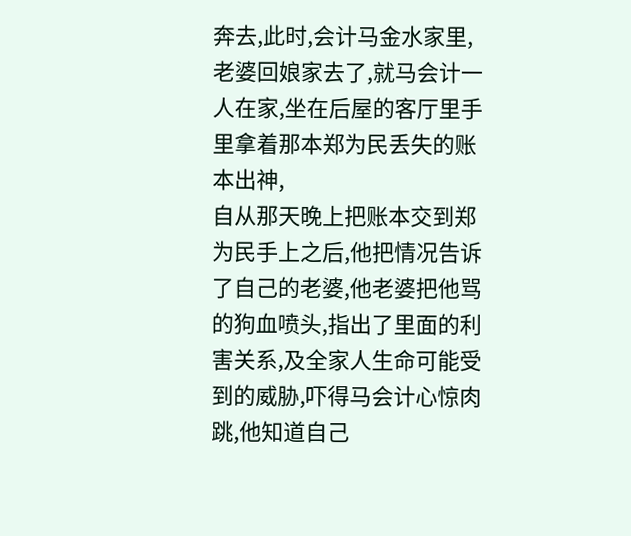奔去,此时,会计马金水家里,老婆回娘家去了,就马会计一人在家,坐在后屋的客厅里手里拿着那本郑为民丢失的账本出神,
自从那天晚上把账本交到郑为民手上之后,他把情况告诉了自己的老婆,他老婆把他骂的狗血喷头,指出了里面的利害关系,及全家人生命可能受到的威胁,吓得马会计心惊肉跳,他知道自己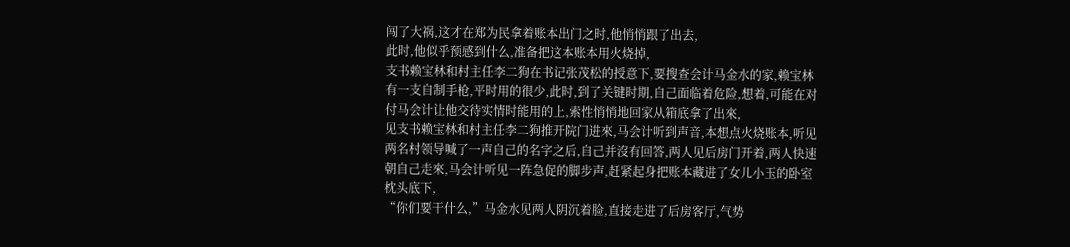闯了大祸,这才在郑为民拿着账本出门之时,他悄悄跟了出去,
此时,他似乎预感到什么,准备把这本账本用火烧掉,
支书赖宝林和村主任李二狗在书记张茂松的授意下,要搜查会计马金水的家,赖宝林有一支自制手枪,平时用的很少,此时,到了关键时期,自己面临着危险,想着,可能在对付马会计让他交待实情时能用的上,索性悄悄地回家从箱底拿了出來,
见支书赖宝林和村主任李二狗推开院门进來,马会计听到声音,本想点火烧账本,听见两名村领导喊了一声自己的名字之后,自己并沒有回答,两人见后房门开着,两人快速朝自己走來,马会计听见一阵急促的脚步声,赶紧起身把账本藏进了女儿小玉的卧室枕头底下,
“你们要干什么,”马金水见两人阴沉着脸,直接走进了后房客厅,气势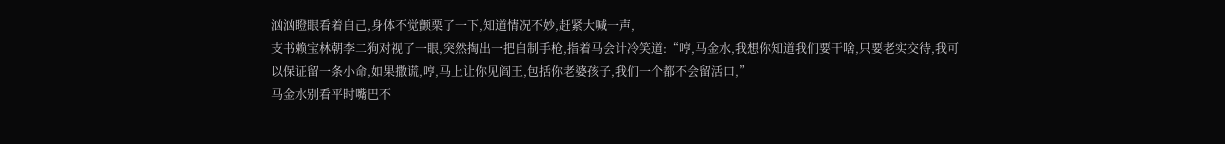汹汹瞪眼看着自己,身体不觉颤栗了一下,知道情况不妙,赶紧大喊一声,
支书赖宝林朝李二狗对视了一眼,突然掏出一把自制手枪,指着马会计冷笑道:“哼,马金水,我想你知道我们要干啥,只要老实交待,我可以保证留一条小命,如果撒谎,哼,马上让你见阎王,包括你老婆孩子,我们一个都不会留活口,”
马金水别看平时嘴巴不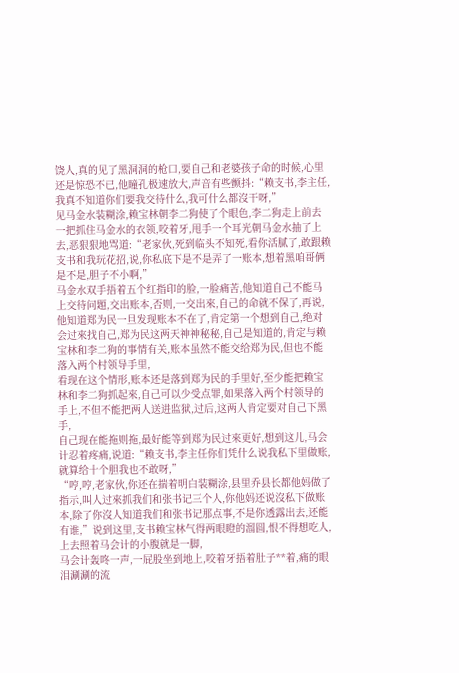饶人,真的见了黑洞洞的枪口,要自己和老婆孩子命的时候,心里还是惊恐不已,他瞳孔极速放大,声音有些颤抖:“赖支书,李主任,我真不知道你们要我交待什么,我可什么都沒干呀,”
见马金水装糊涂,赖宝林朝李二狗使了个眼色,李二狗走上前去一把抓住马金水的衣领,咬着牙,甩手一个耳光朝马金水抽了上去,恶狠狠地骂道:“老家伙,死到临头不知死,看你活腻了,敢跟赖支书和我玩花招,说,你私底下是不是弄了一账本,想着黑咱哥俩是不是,胆子不小啊,”
马金水双手捂着五个红指印的脸,一脸痛苦,他知道自己不能马上交待问題,交出账本,否则,一交出來,自己的命就不保了,再说,他知道郑为民一旦发现账本不在了,肯定第一个想到自己,绝对会过來找自己,郑为民这两天神神秘秘,自己是知道的,肯定与赖宝林和李二狗的事情有关,账本虽然不能交给郑为民,但也不能落入两个村领导手里,
看现在这个情形,账本还是落到郑为民的手里好,至少能把赖宝林和李二狗抓起來,自己可以少受点罪,如果落入两个村领导的手上,不但不能把两人送进监狱,过后,这两人肯定要对自己下黑手,
自己现在能拖则拖,最好能等到郑为民过來更好,想到这儿,马会计忍着疼痛,说道:“赖支书,李主任你们凭什么说我私下里做账,就算给十个胆我也不敢呀,”
“哼,哼,老家伙,你还在揣着明白装糊涂,县里乔县长都他妈做了指示,叫人过來抓我们和张书记三个人,你他妈还说沒私下做账本,除了你沒人知道我们和张书记那点事,不是你透露出去,还能有谁,”说到这里,支书赖宝林气得两眼瞪的溜圆,恨不得想吃人,上去照着马会计的小腹就是一脚,
马会计轰咚一声,一屁股坐到地上,咬着牙捂着肚子**着,痛的眼泪涮涮的流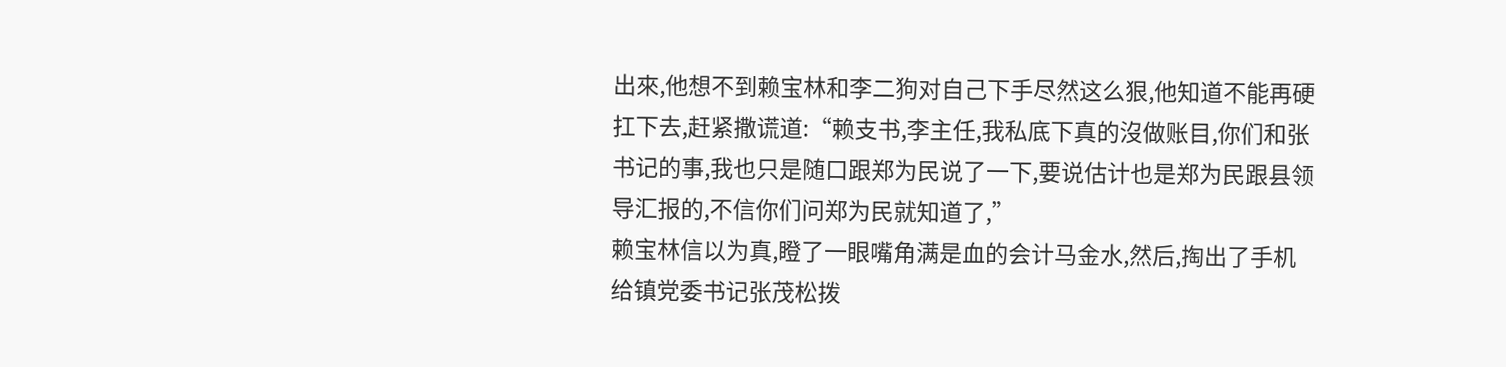出來,他想不到赖宝林和李二狗对自己下手尽然这么狠,他知道不能再硬扛下去,赶紧撒谎道:“赖支书,李主任,我私底下真的沒做账目,你们和张书记的事,我也只是随口跟郑为民说了一下,要说估计也是郑为民跟县领导汇报的,不信你们问郑为民就知道了,”
赖宝林信以为真,瞪了一眼嘴角满是血的会计马金水,然后,掏出了手机给镇党委书记张茂松拨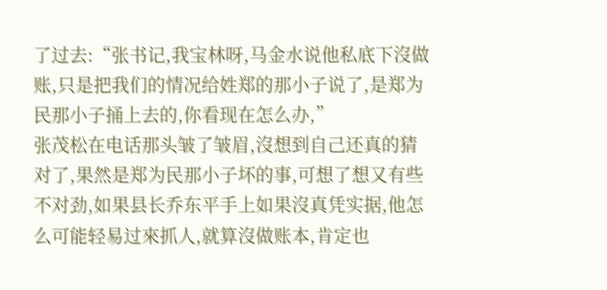了过去:“张书记,我宝林呀,马金水说他私底下沒做账,只是把我们的情况给姓郑的那小子说了,是郑为民那小子捅上去的,你看现在怎么办,”
张茂松在电话那头皱了皱眉,沒想到自己还真的猜对了,果然是郑为民那小子坏的事,可想了想又有些不对劲,如果县长乔东平手上如果沒真凭实据,他怎么可能轻易过來抓人,就算沒做账本,肯定也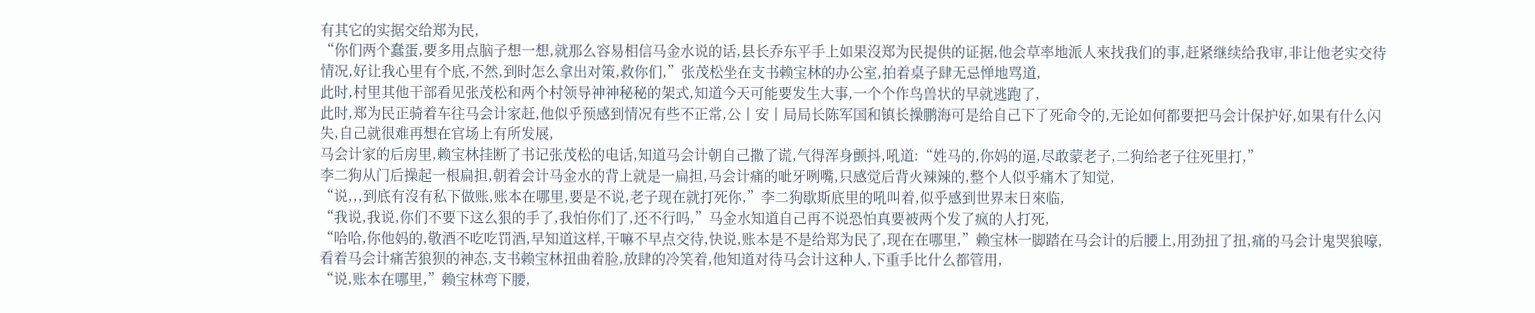有其它的实据交给郑为民,
“你们两个蠢蛋,要多用点脑子想一想,就那么容易相信马金水说的话,县长乔东平手上如果沒郑为民提供的证据,他会草率地派人來找我们的事,赶紧继续给我审,非让他老实交待情况,好让我心里有个底,不然,到时怎么拿出对策,救你们,”张茂松坐在支书赖宝林的办公室,拍着桌子肆无忌惮地骂道,
此时,村里其他干部看见张茂松和两个村领导神神秘秘的架式,知道今天可能要发生大事,一个个作鸟兽状的早就逃跑了,
此时,郑为民正骑着车往马会计家赶,他似乎预感到情况有些不正常,公丨安丨局局长陈军国和镇长操鹏海可是给自己下了死命令的,无论如何都要把马会计保护好,如果有什么闪失,自己就很难再想在官场上有所发展,
马会计家的后房里,赖宝林挂断了书记张茂松的电话,知道马会计朝自己撒了谎,气得浑身颤抖,吼道:“姓马的,你妈的逼,尽敢蒙老子,二狗给老子往死里打,”
李二狗从门后操起一根扁担,朝着会计马金水的背上就是一扁担,马会计痛的呲牙咧嘴,只感觉后背火辣辣的,整个人似乎痛木了知觉,
“说,,,到底有沒有私下做账,账本在哪里,要是不说,老子现在就打死你,”李二狗歇斯底里的吼叫着,似乎感到世界末日來临,
“我说,我说,你们不要下这么狠的手了,我怕你们了,还不行吗,”马金水知道自己再不说恐怕真要被两个发了疯的人打死,
“哈哈,你他妈的,敬酒不吃吃罚酒,早知道这样,干嘛不早点交待,快说,账本是不是给郑为民了,现在在哪里,”赖宝林一脚踏在马会计的后腰上,用劲扭了扭,痛的马会计鬼哭狼嚎,看着马会计痛苦狼狈的神态,支书赖宝林扭曲着脸,放肆的冷笑着,他知道对待马会计这种人,下重手比什么都管用,
“说,账本在哪里,”赖宝林弯下腰,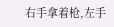右手拿着枪,左手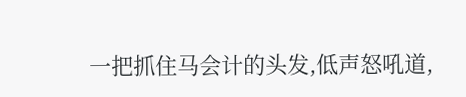一把抓住马会计的头发,低声怒吼道,